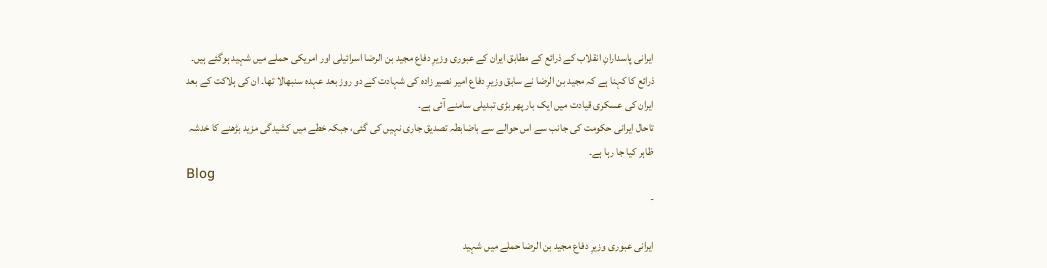ایرانی پاسدارانِ انقلاب کے ذرائع کے مطابق ایران کے عبوری وزیرِ دفاع مجید بن الرضا اسرائیلی اور امریکی حملے میں شہید ہوگئے ہیں۔
ذرائع کا کہنا ہے کہ مجید بن الرضا نے سابق وزیرِ دفاع امیر نصیر زادہ کی شہادت کے دو روز بعد عہدہ سنبھالا تھا۔ ان کی ہلاکت کے بعد ایران کی عسکری قیادت میں ایک بار پھر بڑی تبدیلی سامنے آئی ہے۔
تاحال ایرانی حکومت کی جانب سے اس حوالے سے باضابطہ تصدیق جاری نہیں کی گئی، جبکہ خطے میں کشیدگی مزید بڑھنے کا خدشہ ظاہر کیا جا رہا ہے۔
Blog
-

ایرانی عبوری وزیرِ دفاع مجید بن الرضا حملے میں شہید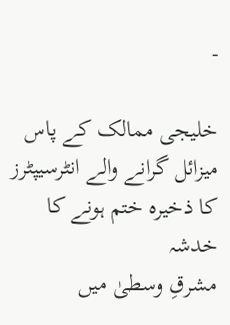-

خلیجی ممالک کے پاس میزائل گرانے والے انٹرسیپٹرز کا ذخیرہ ختم ہونے کا خدشہ
مشرقِ وسطیٰ میں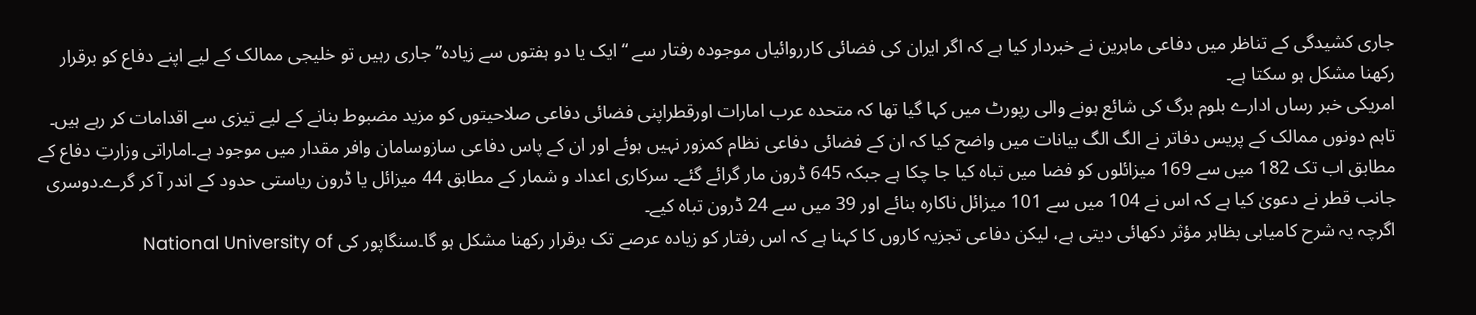جاری کشیدگی کے تناظر میں دفاعی ماہرین نے خبردار کیا ہے کہ اگر ایران کی فضائی کارروائیاں موجودہ رفتار سے “ایک یا دو ہفتوں سے زیادہ” جاری رہیں تو خلیجی ممالک کے لیے اپنے دفاع کو برقرار رکھنا مشکل ہو سکتا ہے۔
امریکی خبر رساں ادارے بلوم برگ کی شائع ہونے والی رپورٹ میں کہا گیا تھا کہ متحدہ عرب امارات اورقطراپنی فضائی دفاعی صلاحیتوں کو مزید مضبوط بنانے کے لیے تیزی سے اقدامات کر رہے ہیں۔ تاہم دونوں ممالک کے پریس دفاتر نے الگ الگ بیانات میں واضح کیا کہ ان کے فضائی دفاعی نظام کمزور نہیں ہوئے اور ان کے پاس دفاعی سازوسامان وافر مقدار میں موجود ہے۔اماراتی وزارتِ دفاع کے مطابق اب تک 182 میں سے 169 میزائلوں کو فضا میں تباہ کیا جا چکا ہے جبکہ 645 ڈرون مار گرائے گئے۔ سرکاری اعداد و شمار کے مطابق 44 میزائل یا ڈرون ریاستی حدود کے اندر آ کر گرے۔دوسری جانب قطر نے دعویٰ کیا ہے کہ اس نے 104 میں سے 101 میزائل ناکارہ بنائے اور 39 میں سے 24 ڈرون تباہ کیے۔
اگرچہ یہ شرح کامیابی بظاہر مؤثر دکھائی دیتی ہے، لیکن دفاعی تجزیہ کاروں کا کہنا ہے کہ اس رفتار کو زیادہ عرصے تک برقرار رکھنا مشکل ہو گا۔سنگاپور کی National University of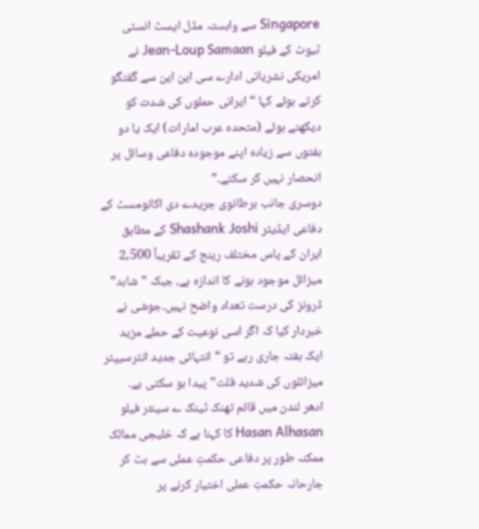Singapore سے وابستہ مڈل ایسٹ انسٹی ٹیوٹ کے فیلو Jean-Loup Samaan نے امریکی نشریاتی ادارے سی این این سے گفتگو کرتے ہوئے کہا “ایرانی حملوں کی شدت کو دیکھتے ہوئے (متحدہ عرب امارات) ایک یا دو ہفتوں سے زیادہ اپنے موجودہ دفاعی وسائل پر انحصار نہیں کر سکتے۔”
دوسری جانب برطانوی جریدے دی اکانومسٹ کے دفاعی ایڈیٹر Shashank Joshi کے مطابق ایران کے پاس مختلف رینج کے تقریباً 2,500 میزائل موجود ہونے کا اندازہ ہے، جبکہ “شاہد” ڈرونز کی درست تعداد واضح نہیں۔جوشی نے خبردار کیا کہ اگر اسی نوعیت کے حملے مزید ایک ہفتہ جاری رہے تو “انتہائی جدید انٹرسیپٹر میزائلوں کی شدید قلت” پیدا ہو سکتی ہے۔
ادھر لندن میں قائم تھنک ٹینک ے سینئر فیلو Hasan Alhasan کا کہنا ہے کہ خلیجی ممالک ممکنہ طور پر دفاعی حکمتِ عملی سے ہٹ کر جارحانہ حکمتِ عملی اختیار کرنے پر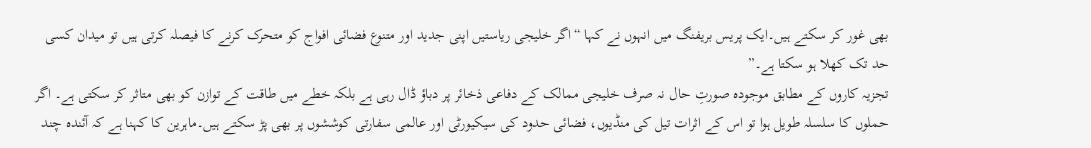بھی غور کر سکتے ہیں۔ایک پریس بریفنگ میں انہوں نے کہا “اگر خلیجی ریاستیں اپنی جدید اور متنوع فضائی افواج کو متحرک کرنے کا فیصلہ کرتی ہیں تو میدان کسی حد تک کھلا ہو سکتا ہے۔”
تجزیہ کاروں کے مطابق موجودہ صورتِ حال نہ صرف خلیجی ممالک کے دفاعی ذخائر پر دباؤ ڈال رہی ہے بلکہ خطے میں طاقت کے توازن کو بھی متاثر کر سکتی ہے۔ اگر حملوں کا سلسلہ طویل ہوا تو اس کے اثرات تیل کی منڈیوں، فضائی حدود کی سیکیورٹی اور عالمی سفارتی کوششوں پر بھی پڑ سکتے ہیں۔ماہرین کا کہنا ہے کہ آئندہ چند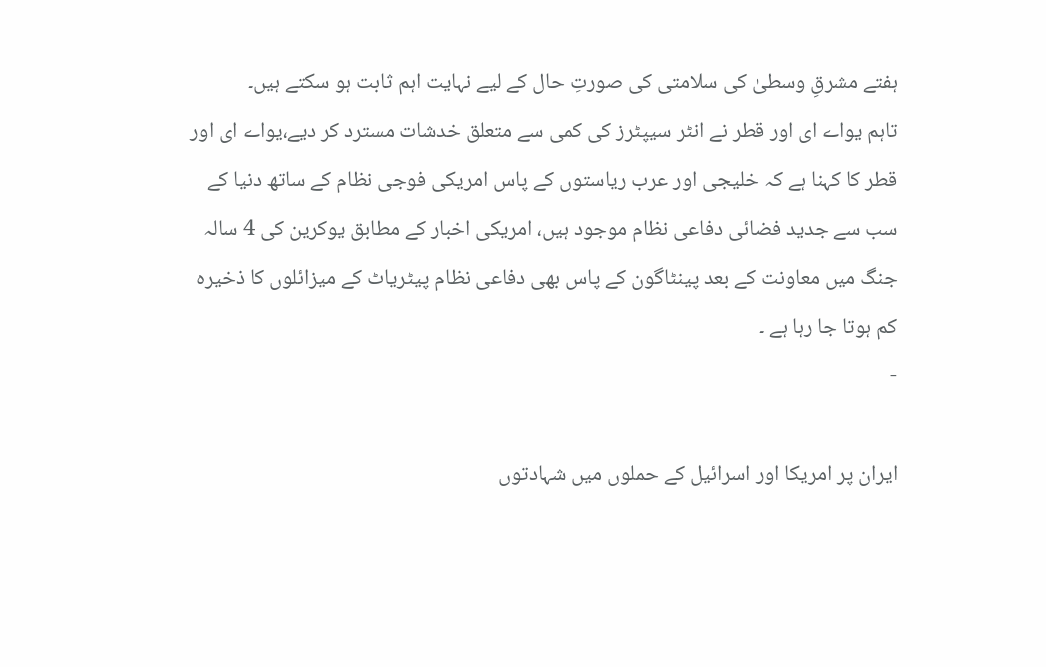ہفتے مشرقِ وسطیٰ کی سلامتی کی صورتِ حال کے لیے نہایت اہم ثابت ہو سکتے ہیں۔
تاہم یواے ای اور قطر نے انٹر سیپٹرز کی کمی سے متعلق خدشات مسترد کر دیے،یواے ای اور قطر کا کہنا ہے کہ خلیجی اور عرب ریاستوں کے پاس امریکی فوجی نظام کے ساتھ دنیا کے سب سے جدید فضائی دفاعی نظام موجود ہیں، امریکی اخبار کے مطابق یوکرین کی 4 سالہ جنگ میں معاونت کے بعد پینٹاگون کے پاس بھی دفاعی نظام پیٹریاٹ کے میزائلوں کا ذخیرہ کم ہوتا جا رہا ہے ۔
-

ایران پر امریکا اور اسرائیل کے حملوں میں شہادتوں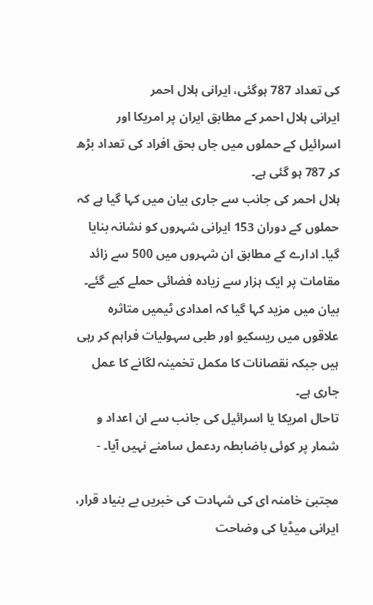کی تعداد 787 ہوگئی، ایرانی ہلال احمر
ایرانی ہلال احمر کے مطابق ایران پر امریکا اور اسرائیل کے حملوں میں جاں بحق افراد کی تعداد بڑھ کر 787 ہو گئی ہے۔
ہلال احمر کی جانب سے جاری بیان میں کہا گیا ہے کہ حملوں کے دوران 153 ایرانی شہروں کو نشانہ بنایا گیا۔ ادارے کے مطابق ان شہروں میں 500 سے زائد مقامات پر ایک ہزار سے زیادہ فضائی حملے کیے گئے۔
بیان میں مزید کہا گیا کہ امدادی ٹیمیں متاثرہ علاقوں میں ریسکیو اور طبی سہولیات فراہم کر رہی ہیں جبکہ نقصانات کا مکمل تخمینہ لگانے کا عمل جاری ہے۔
تاحال امریکا یا اسرائیل کی جانب سے ان اعداد و شمار پر کوئی باضابطہ ردعمل سامنے نہیں آیا۔ -

مجتبیٰ خامنہ ای کی شہادت کی خبریں بے بنیاد قرار، ایرانی میڈیا کی وضاحت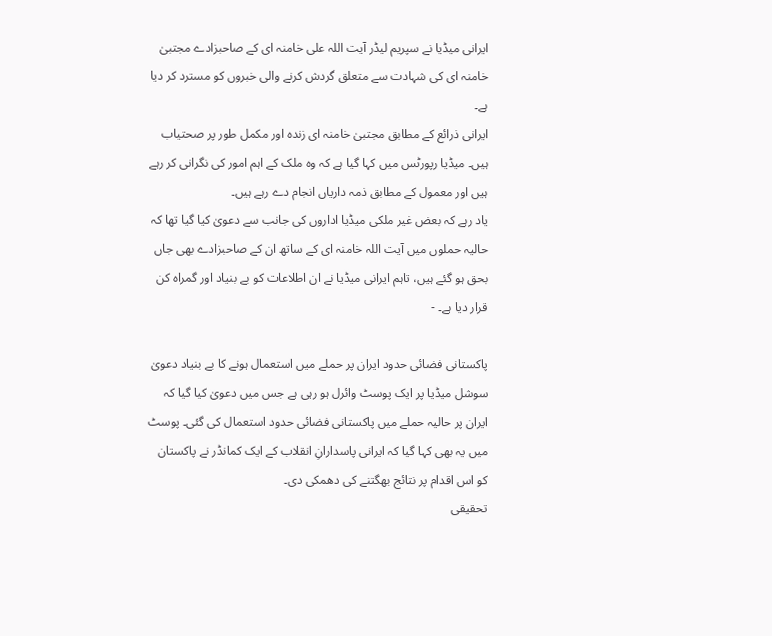ایرانی میڈیا نے سپریم لیڈر آیت اللہ علی خامنہ ای کے صاحبزادے مجتبیٰ خامنہ ای کی شہادت سے متعلق گردش کرنے والی خبروں کو مسترد کر دیا ہے۔
ایرانی ذرائع کے مطابق مجتبیٰ خامنہ ای زندہ اور مکمل طور پر صحتیاب ہیں۔ میڈیا رپورٹس میں کہا گیا ہے کہ وہ ملک کے اہم امور کی نگرانی کر رہے ہیں اور معمول کے مطابق ذمہ داریاں انجام دے رہے ہیں۔
یاد رہے کہ بعض غیر ملکی میڈیا اداروں کی جانب سے دعویٰ کیا گیا تھا کہ حالیہ حملوں میں آیت اللہ خامنہ ای کے ساتھ ان کے صاحبزادے بھی جاں بحق ہو گئے ہیں، تاہم ایرانی میڈیا نے ان اطلاعات کو بے بنیاد اور گمراہ کن قرار دیا ہے۔ -

پاکستانی فضائی حدود ایران پر حملے میں استعمال ہونے کا بے بنیاد دعویٰ
سوشل میڈیا پر ایک پوسٹ وائرل ہو رہی ہے جس میں دعویٰ کیا گیا کہ ایران پر حالیہ حملے میں پاکستانی فضائی حدود استعمال کی گئی۔ پوسٹ میں یہ بھی کہا گیا کہ ایرانی پاسدارانِ انقلاب کے ایک کمانڈر نے پاکستان کو اس اقدام پر نتائج بھگتنے کی دھمکی دی۔
تحقیقی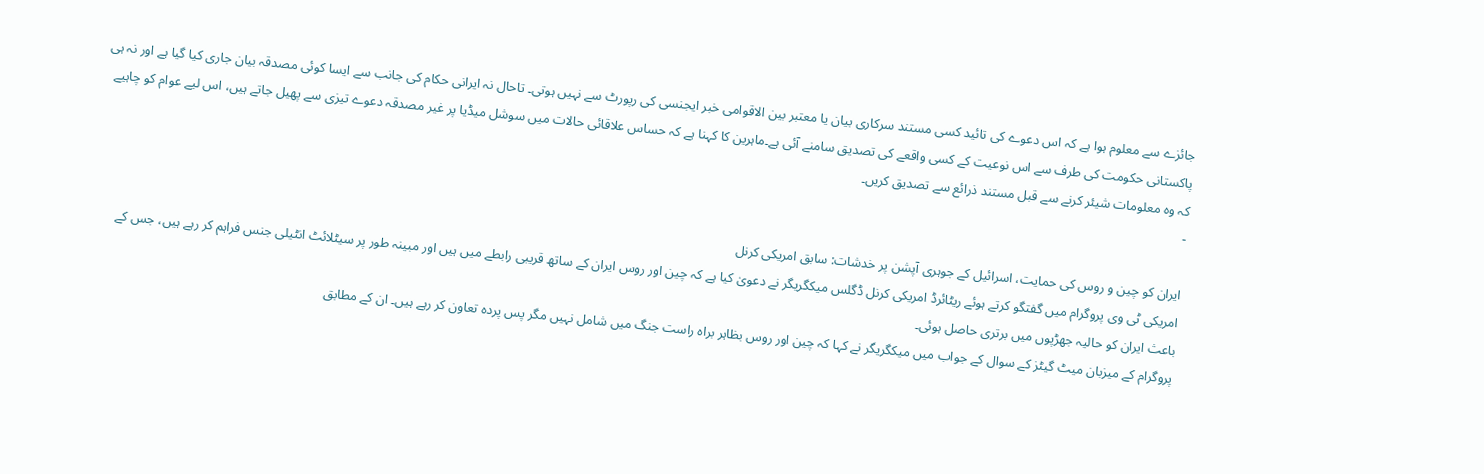جائزے سے معلوم ہوا ہے کہ اس دعوے کی تائید کسی مستند سرکاری بیان یا معتبر بین الاقوامی خبر ایجنسی کی رپورٹ سے نہیں ہوتی۔ تاحال نہ ایرانی حکام کی جانب سے ایسا کوئی مصدقہ بیان جاری کیا گیا ہے اور نہ ہی پاکستانی حکومت کی طرف سے اس نوعیت کے کسی واقعے کی تصدیق سامنے آئی ہے۔ماہرین کا کہنا ہے کہ حساس علاقائی حالات میں سوشل میڈیا پر غیر مصدقہ دعوے تیزی سے پھیل جاتے ہیں، اس لیے عوام کو چاہیے کہ وہ معلومات شیئر کرنے سے قبل مستند ذرائع سے تصدیق کریں۔
-

ایران کو چین و روس کی حمایت، اسرائیل کے جوہری آپشن پر خدشات: سابق امریکی کرنل
امریکی ٹی وی پروگرام میں گفتگو کرتے ہوئے ریٹائرڈ امریکی کرنل ڈگلس میکگریگر نے دعویٰ کیا ہے کہ چین اور روس ایران کے ساتھ قریبی رابطے میں ہیں اور مبینہ طور پر سیٹلائٹ انٹیلی جنس فراہم کر رہے ہیں، جس کے باعث ایران کو حالیہ جھڑپوں میں برتری حاصل ہوئی۔
پروگرام کے میزبان میٹ گیٹز کے سوال کے جواب میں میکگریگر نے کہا کہ چین اور روس بظاہر براہ راست جنگ میں شامل نہیں مگر پس پردہ تعاون کر رہے ہیں۔ ان کے مطابق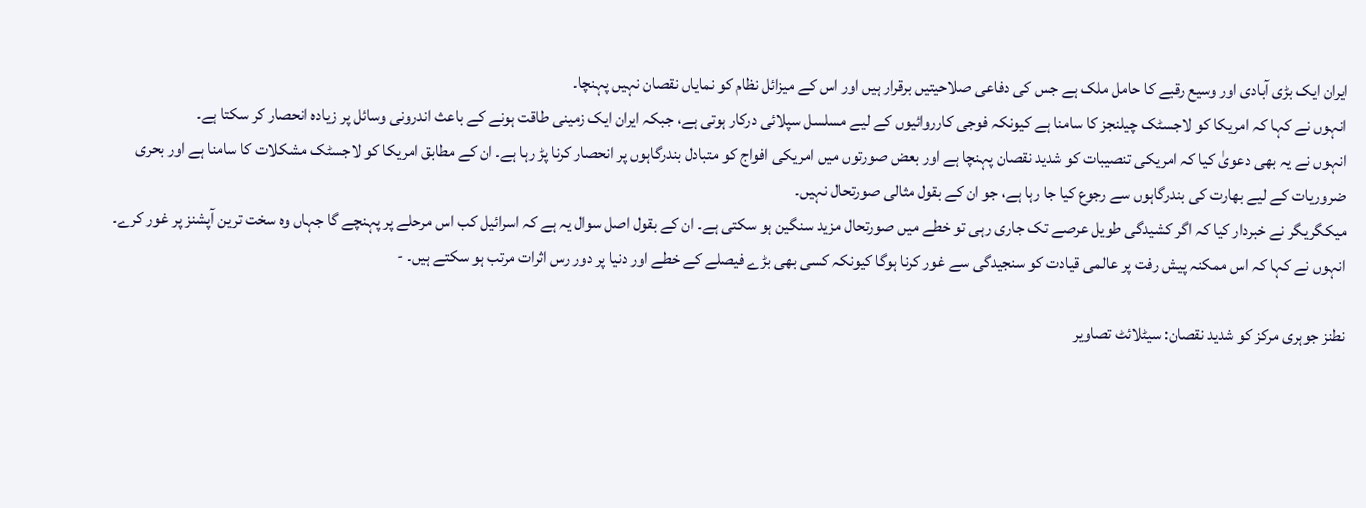ایران ایک بڑی آبادی اور وسیع رقبے کا حامل ملک ہے جس کی دفاعی صلاحیتیں برقرار ہیں اور اس کے میزائل نظام کو نمایاں نقصان نہیں پہنچا۔
انہوں نے کہا کہ امریکا کو لاجسٹک چیلنجز کا سامنا ہے کیونکہ فوجی کارروائیوں کے لیے مسلسل سپلائی درکار ہوتی ہے، جبکہ ایران ایک زمینی طاقت ہونے کے باعث اندرونی وسائل پر زیادہ انحصار کر سکتا ہے۔
انہوں نے یہ بھی دعویٰ کیا کہ امریکی تنصیبات کو شدید نقصان پہنچا ہے اور بعض صورتوں میں امریکی افواج کو متبادل بندرگاہوں پر انحصار کرنا پڑ رہا ہے۔ ان کے مطابق امریکا کو لاجسٹک مشکلات کا سامنا ہے اور بحری ضروریات کے لیے بھارت کی بندرگاہوں سے رجوع کیا جا رہا ہے، جو ان کے بقول مثالی صورتحال نہیں۔
میکگریگر نے خبردار کیا کہ اگر کشیدگی طویل عرصے تک جاری رہی تو خطے میں صورتحال مزید سنگین ہو سکتی ہے۔ ان کے بقول اصل سوال یہ ہے کہ اسرائیل کب اس مرحلے پر پہنچے گا جہاں وہ سخت ترین آپشنز پر غور کرے۔
انہوں نے کہا کہ اس ممکنہ پیش رفت پر عالمی قیادت کو سنجیدگی سے غور کرنا ہوگا کیونکہ کسی بھی بڑے فیصلے کے خطے اور دنیا پر دور رس اثرات مرتب ہو سکتے ہیں۔ -

نطنز جوہری مرکز کو شدید نقصان: سیٹلائٹ تصاویر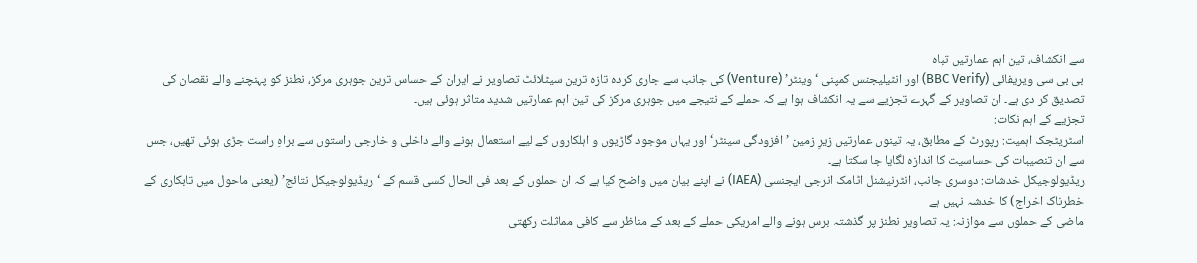سے انکشاف، تین اہم عمارتیں تباہ
بی بی سی ویریفائی (BBC Verify) اور انٹیلیجنس کمپنی ‘وینٹر’ (Venture) کی جانب سے جاری کردہ تازہ ترین سیٹلائٹ تصاویر نے ایران کے حساس ترین جوہری مرکز، نطنز کو پہنچنے والے نقصان کی تصدیق کر دی ہے۔ ان تصاویر کے گہرے تجزیے سے یہ انکشاف ہوا ہے کہ حملے کے نتیجے میں جوہری مرکز کی تین اہم عمارتیں شدید متاثر ہوئی ہیں۔
تجزیے کے اہم نکات:
اسٹریٹجک اہمیت: رپورٹ کے مطابق، یہ تینوں عمارتیں زیرِ زمین ’افزودگی سینٹر‘ اور یہاں موجود گاڑیوں و اہلکاروں کے لیے استعمال ہونے والے داخلی و خارجی راستوں سے براہِ راست جڑی ہوئی تھیں، جس سے ان تنصیبات کی حساسیت کا اندازہ لگایا جا سکتا ہے۔
ریڈیولوجیکل خدشات: دوسری جانب، انٹرنیشنل اٹامک انرجی ایجنسی (IAEA) نے اپنے بیان میں واضح کیا ہے کہ ان حملوں کے بعد فی الحال کسی قسم کے ‘ریڈیولوجیکل نتائج’ (یعنی ماحول میں تابکاری کے خطرناک اخراج) کا خدشہ نہیں ہے
ماضی کے حملوں سے موازنہ: یہ تصاویر نطنز پر گذشتہ برس ہونے والے امریکی حملے کے بعد کے مناظر سے کافی مماثلت رکھتی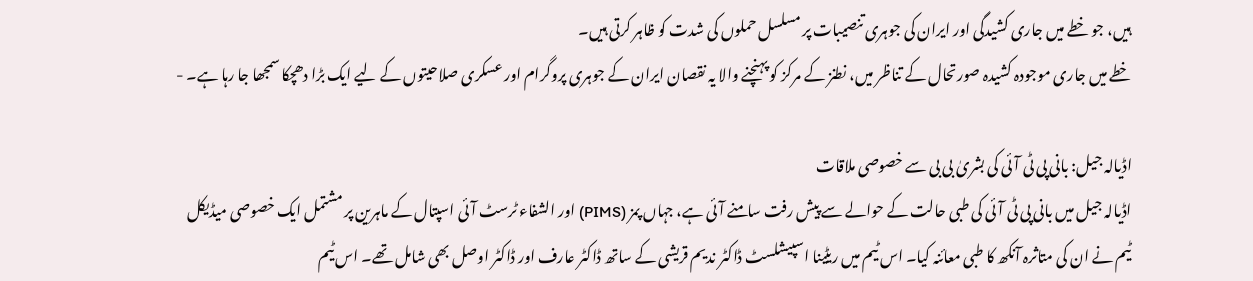ہیں، جو خطے میں جاری کشیدگی اور ایران کی جوہری تنصیبات پر مسلسل حملوں کی شدت کو ظاہر کرتی ہیں۔
خطے میں جاری موجودہ کشیدہ صورتحال کے تناظر میں، نطنز کے مرکز کو پہنچنے والا یہ نقصان ایران کے جوہری پروگرام اور عسکری صلاحیتوں کے لیے ایک بڑا دھچکا سمجھا جا رہا ہے۔ -

اڈیالہ جیل: بانی پی ٹی آئی کی بشریٰ بی بی سے خصوصی ملاقات
اڈیالہ جیل میں بانی پی ٹی آئی کی طبی حالت کے حوالے سے پیش رفت سامنے آئی ہے، جہاں پمز (PIMS) اور الشفاء ٹرسٹ آئی اسپتال کے ماہرین پر مشتمل ایک خصوصی میڈیکل ٹیم نے ان کی متاثرہ آنکھ کا طبی معائنہ کیا۔ اس ٹیم میں ریٹینا اسپیشلسٹ ڈاکٹر ندیم قریشی کے ساتھ ڈاکٹر عارف اور ڈاکٹر اوصل بھی شامل تھے۔ اس ٹیم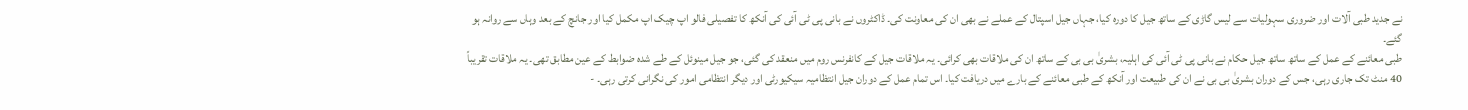نے جدید طبی آلات اور ضروری سہولیات سے لیس گاڑی کے ساتھ جیل کا دورہ کیا، جہاں جیل اسپتال کے عملے نے بھی ان کی معاونت کی۔ ڈاکٹروں نے بانی پی ٹی آئی کی آنکھ کا تفصیلی فالو اپ چیک اپ مکمل کیا اور جانچ کے بعد وہاں سے روانہ ہو گئے۔
طبی معائنے کے عمل کے ساتھ ساتھ جیل حکام نے بانی پی ٹی آئی کی اہلیہ، بشریٰ بی بی کے ساتھ ان کی ملاقات بھی کرائی۔ یہ ملاقات جیل کے کانفرنس روم میں منعقد کی گئی، جو جیل مینوئل کے طے شدہ ضوابط کے عین مطابق تھی۔ یہ ملاقات تقریباً 40 منٹ تک جاری رہی، جس کے دوران بشریٰ بی بی نے ان کی طبیعت اور آنکھ کے طبی معائنے کے بارے میں دریافت کیا۔ اس تمام عمل کے دوران جیل انتظامیہ سیکیورٹی اور دیگر انتظامی امور کی نگرانی کرتی رہی۔ -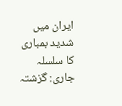ایران میں شدید بمباری کا سلسلہ جاری: گزشتہ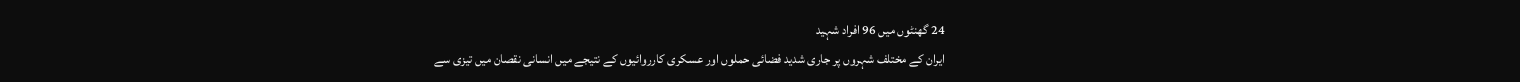24 گھنٹوں میں 96 افراد شہید
ایران کے مختلف شہروں پر جاری شدید فضائی حملوں اور عسکری کارروائیوں کے نتیجے میں انسانی نقصان میں تیزی سے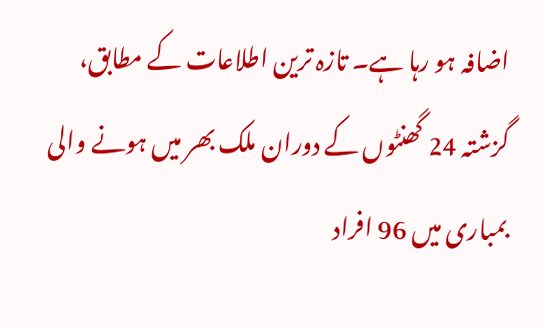اضافہ ہو رہا ہے۔ تازہ ترین اطلاعات کے مطابق، گزشتہ 24 گھنٹوں کے دوران ملک بھر میں ہونے والی بمباری میں 96 افراد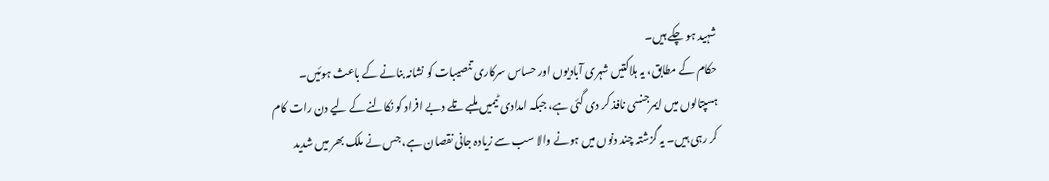شہید ہو چکے ہیں۔
حکام کے مطابق، یہ ہلاکتیں شہری آبادیوں اور حساس سرکاری تنصیبات کو نشانہ بنانے کے باعث ہوئیں۔ ہسپتالوں میں ایمرجنسی نافذ کر دی گئی ہے، جبکہ امدادی ٹیمیں ملبے تلے دبے افراد کو نکالنے کے لیے دن رات کام کر رہی ہیں۔ یہ گزشتہ چند دنوں میں ہونے والا سب سے زیادہ جانی نقصان ہے، جس نے ملک بھر میں شدید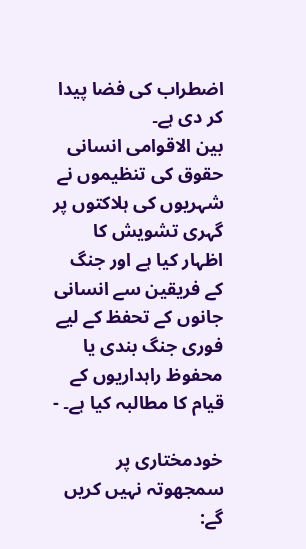اضطراب کی فضا پیدا کر دی ہے۔
بین الاقوامی انسانی حقوق کی تنظیموں نے شہریوں کی ہلاکتوں پر گہری تشویش کا اظہار کیا ہے اور جنگ کے فریقین سے انسانی جانوں کے تحفظ کے لیے فوری جنگ بندی یا محفوظ راہداریوں کے قیام کا مطالبہ کیا ہے۔ -

خودمختاری پر سمجھوتہ نہیں کریں گے: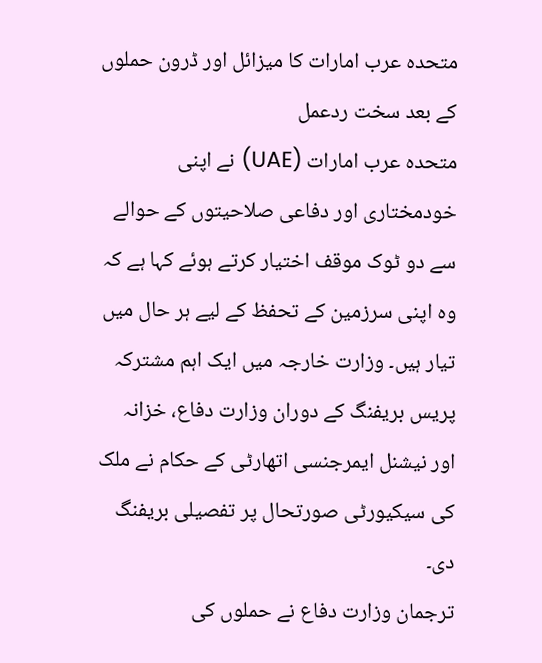متحدہ عرب امارات کا میزائل اور ڈرون حملوں کے بعد سخت ردعمل
متحدہ عرب امارات (UAE) نے اپنی خودمختاری اور دفاعی صلاحیتوں کے حوالے سے دو ٹوک موقف اختیار کرتے ہوئے کہا ہے کہ وہ اپنی سرزمین کے تحفظ کے لیے ہر حال میں تیار ہیں۔ وزارت خارجہ میں ایک اہم مشترکہ پریس بریفنگ کے دوران وزارت دفاع، خزانہ اور نیشنل ایمرجنسی اتھارٹی کے حکام نے ملک کی سیکیورٹی صورتحال پر تفصیلی بریفنگ دی۔
ترجمان وزارت دفاع نے حملوں کی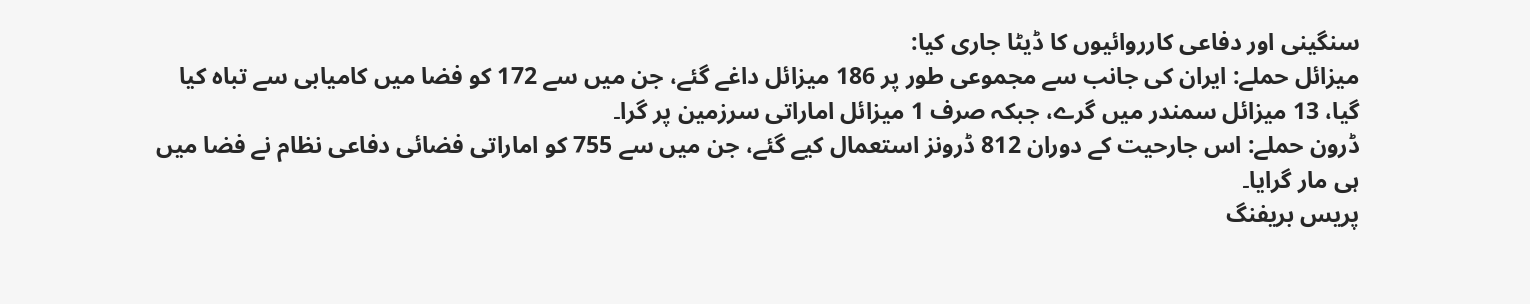سنگینی اور دفاعی کارروائیوں کا ڈیٹا جاری کیا:
میزائل حملے: ایران کی جانب سے مجموعی طور پر 186 میزائل داغے گئے، جن میں سے 172 کو فضا میں کامیابی سے تباہ کیا گیا، 13 میزائل سمندر میں گرے، جبکہ صرف 1 میزائل اماراتی سرزمین پر گرا۔
ڈرون حملے: اس جارحیت کے دوران 812 ڈرونز استعمال کیے گئے، جن میں سے 755 کو اماراتی فضائی دفاعی نظام نے فضا میں ہی مار گرایا۔
پریس بریفنگ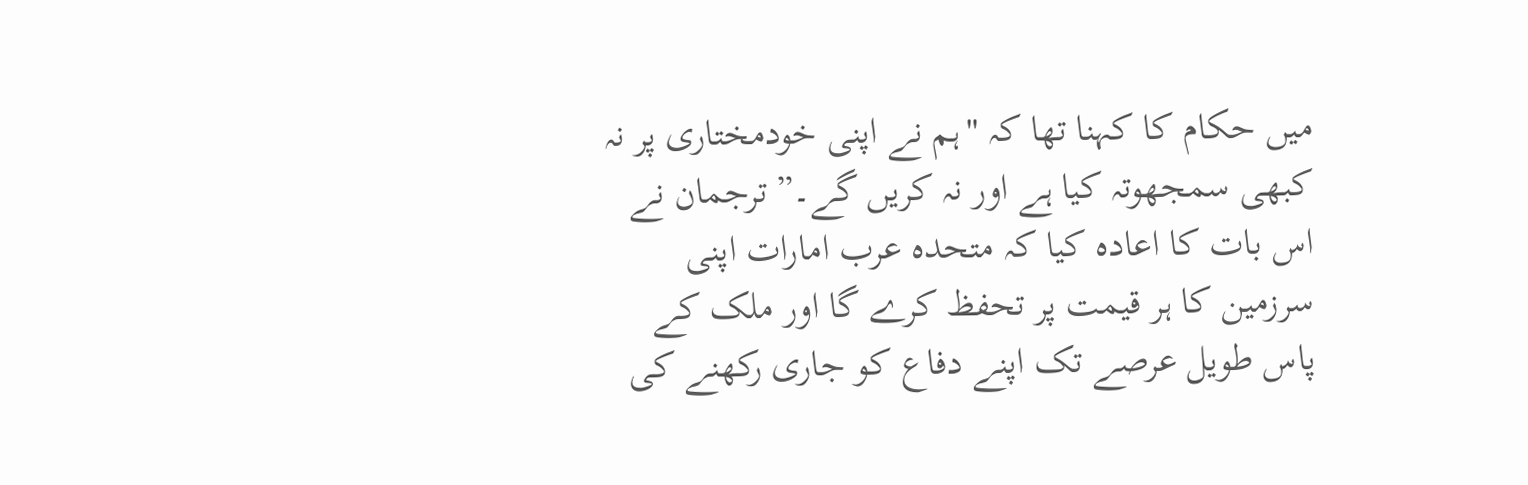میں حکام کا کہنا تھا کہ "ہم نے اپنی خودمختاری پر نہ کبھی سمجھوتہ کیا ہے اور نہ کریں گے۔” ترجمان نے اس بات کا اعادہ کیا کہ متحدہ عرب امارات اپنی سرزمین کا ہر قیمت پر تحفظ کرے گا اور ملک کے پاس طویل عرصے تک اپنے دفاع کو جاری رکھنے کی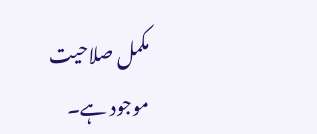مکمل صلاحیت موجود ہے۔